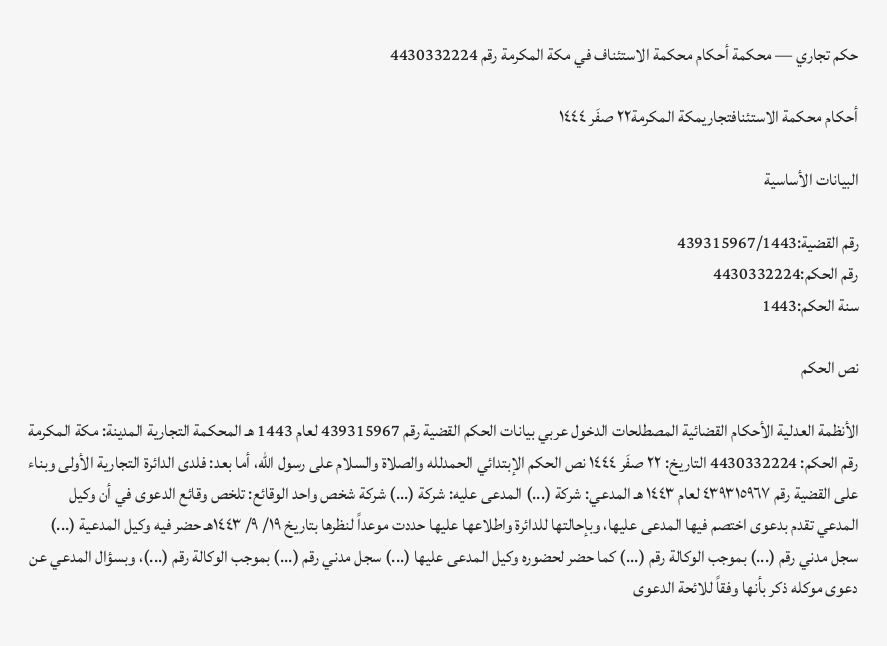حكم تجاري — محكمة أحكام محكمة الاستئناف في مكة المكرمة رقم 4430332224

أحكام محكمة الاستئنافتجاريمكة المكرمة٢٢ صفَر ١٤٤٤

البيانات الأساسية

رقم القضية:439315967/1443
رقم الحكم:4430332224
سنة الحكم:1443

نص الحكم

الأنظمة العدلية الأحكام القضائية المصطلحات الدخول عربي بيانات الحكم القضية رقم 439315967 لعام 1443 هـ المحكمة التجارية المدينة: مكة المكرمة رقم الحكم: 4430332224 التاريخ: ٢٢ صفَر ١٤٤٤ نص الحكم الإبتدائي الحمدلله والصلاة والسلام على رسول الله، أما بعد: فلدى الدائرة التجارية الأولى وبناء على القضية رقم ٤٣٩٣١٥٩٦٧ لعام ١٤٤٣ هـ المدعي: شركة (...) المدعى عليه: شركة (...) شركة شخص واحد الوقائع: تلخص وقائع الدعوى في أن وكيل المدعي تقدم بدعوى اختصم فيها المدعى عليها، وبإحالتها للدائرة واطلاعها عليها حددت موعداً لنظرها بتاريخ ١٩/ ٩/ ١٤٤٣هـ حضر فيه وكيل المدعية (...) سجل مدني رقم (...) بموجب الوكالة رقم (...) كما حضر لحضوره وكيل المدعى عليها (...) سجل مدني رقم (...) بموجب الوكالة رقم (...)، وبسؤال المدعي عن دعوى موكله ذكر بأنها وفقاً للائحة الدعوى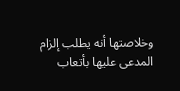وخلاصتها أنه يطلب إلزام المدعى عليها بأتعاب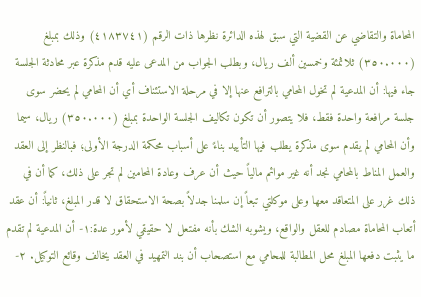المحاماة والتقاضي عن القضية التي سبق لهذه الدائرة نظرها ذات الرقم (٤١٨٣٧٤١) وذلك بمبلغ (٣٥٠.٠٠٠) ثلاثمئة وخمسين ألف ريال، وبطلب الجواب من المدعى عليه قدم مذكرة عبر محادثة الجلسة جاء فيها: أن المدعية لم تخول المحامي بالترافع عنها إلا في مرحلة الاستئناف أي أن المحامي لم يحضر سوى جلسة مرافعة واحدة فقط، فلا يتصور أن تكون تكاليف الجلسة الواحدة بمبلغ (٣٥٠.٠٠٠) ريال، سيما وأن المحامي لم يقدم سوى مذكرة يطلب فيها التأييد بناءً على أسباب محكمة الدرجة الأولى؛ فبالنظر إلى العقد والعمل المناط بالمحامي نجد أنه غير موائم مالياً حيث أن عرف وعادة المحامين لم تجر على ذلك، كما أن في ذلك غرر على المتعاقد معها وعلى موكلتي تبعاً إن سلمنا جدلاً بصحة الاستحقاق لا قدر المبلغ، ثانياً: أن عقد أتعاب المحاماة مصادم للعقل والواقع، ويشوبه الشك بأنه مفتعل لا حقيقي لأمور عدة:١- أن المدعية لم تقدم ما يثبت دفعها المبلغ محل المطالبة للمحامي مع استصحاب أن بند التمهيد في العقد يخالف وقائع التوكيل. ٢-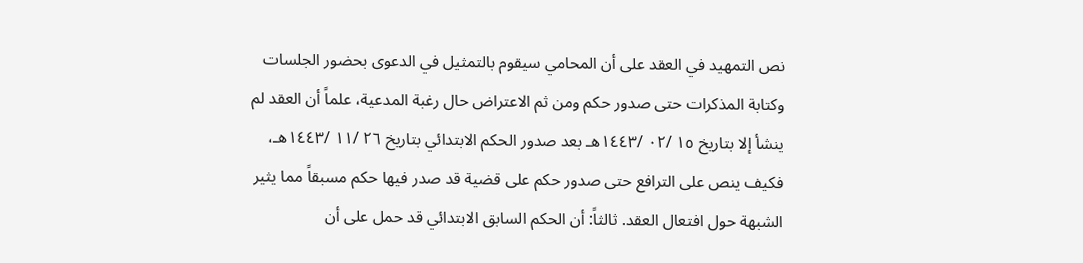نص التمهيد في العقد على أن المحامي سيقوم بالتمثيل في الدعوى بحضور الجلسات وكتابة المذكرات حتى صدور حكم ومن ثم الاعتراض حال رغبة المدعية، علماً أن العقد لم ينشأ إلا بتاريخ ١٥ /٠٢ /١٤٤٣هـ بعد صدور الحكم الابتدائي بتاريخ ٢٦ /١١ /١٤٤٣هـ، فكيف ينص على الترافع حتى صدور حكم على قضية قد صدر فيها حكم مسبقاً مما يثير الشبهة حول افتعال العقد. ثالثاً: أن الحكم السابق الابتدائي قد حمل على أن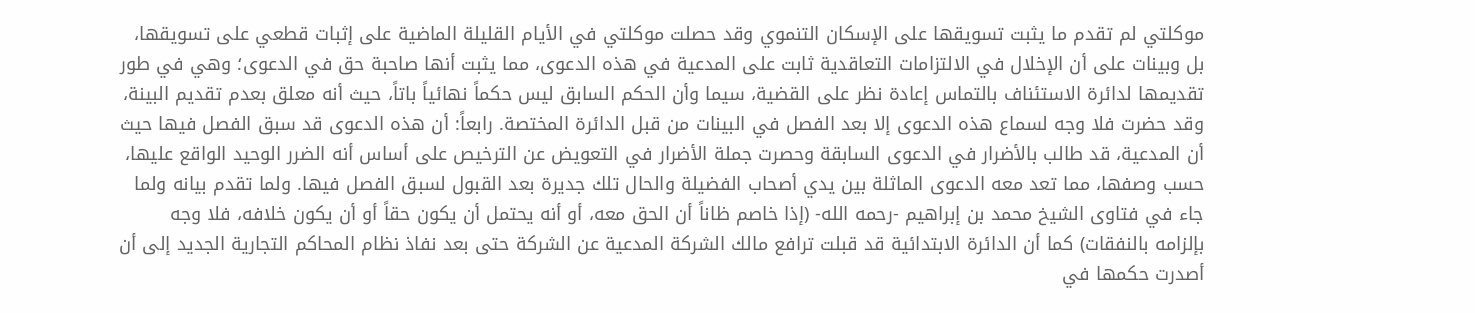موكلتي لم تقدم ما يثبت تسويقها على الإسكان التنموي وقد حصلت موكلتي في الأيام القليلة الماضية على إثبات قطعي على تسويقها، بل وبينات على أن الإخلال في الالتزامات التعاقدية ثابت على المدعية في هذه الدعوى، مما يثبت أنها صاحبة حق في الدعوى؛ وهي في طور تقديمها لدائرة الاستئناف بالتماس إعادة نظر على القضية، سيما وأن الحكم السابق ليس حكماً نهائياً باتاً، حيث أنه معلق بعدم تقديم البينة، وقد حضرت فلا وجه لسماع هذه الدعوى إلا بعد الفصل في البينات من قبل الدائرة المختصة. رابعاً: أن هذه الدعوى قد سبق الفصل فيها حيث أن المدعية، قد طالب بالأضرار في الدعوى السابقة وحصرت جملة الأضرار في التعويض عن الترخيص على أساس أنه الضرر الوحيد الواقع عليها، حسب وصفها، مما تعد معه الدعوى الماثلة بين يدي أصحاب الفضيلة والحال تلك جديرة بعد القبول لسبق الفصل فيها. ولما تقدم بيانه ولما جاء في فتاوى الشيخ محمد بن إبراهيم -رحمه الله- (إذا خاصم ظاناً أن الحق معه، أو أنه يحتمل أن يكون حقاً أو أن يكون خلافه، فلا وجه بإلزامه بالنفقات) كما أن الدائرة الابتدائية قد قبلت ترافع مالك الشركة المدعية عن الشركة حتى بعد نفاذ نظام المحاكم التجارية الجديد إلى أن أصدرت حكمها في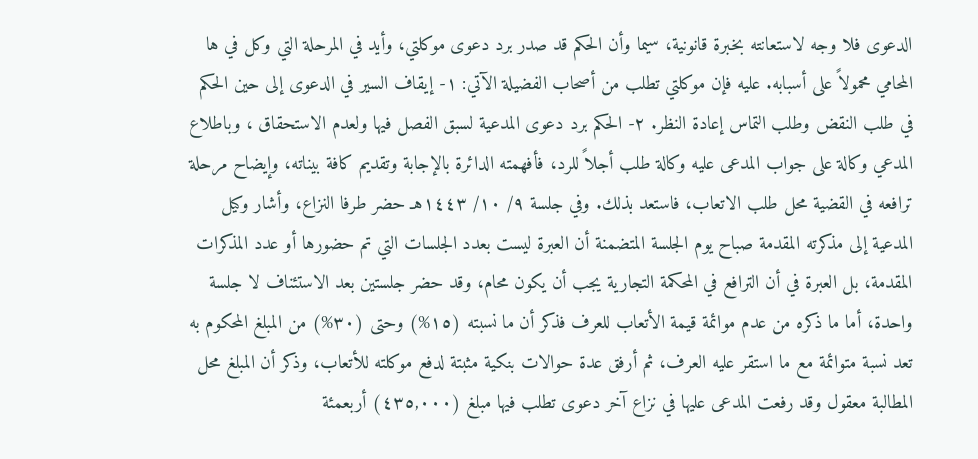الدعوى فلا وجه لاستعانته بخبرة قانونية، سيما وأن الحكم قد صدر برد دعوى موكلتي، وأيد في المرحلة التي وكل في ها المحامي محمولاً على أسبابه. عليه فإن موكلتي تطلب من أصحاب الفضيلة الآتي: ١- إيقاف السير في الدعوى إلى حين الحكم في طلب النقض وطلب التماس إعادة النظر. ٢- الحكم برد دعوى المدعية لسبق الفصل فيها ولعدم الاستحقاق ، وباطلاع المدعي وكالة على جواب المدعى عليه وكالة طلب أجلاً للرد، فأفهمته الدائرة بالإجابة وتقديم كافة بيناته، وإيضاح مرحلة ترافعه في القضية محل طلب الاتعاب، فاستعد بذلك. وفي جلسة ٩/ ١٠/ ١٤٤٣هـ حضر طرفا النزاع، وأشار وكيل المدعية إلى مذكرته المقدمة صباح يوم الجلسة المتضمنة أن العبرة ليست بعدد الجلسات التي تم حضورها أو عدد المذكرات المقدمة، بل العبرة في أن الترافع في المحكمة التجارية يجب أن يكون محام، وقد حضر جلستين بعد الاستئناف لا جلسة واحدة، أما ما ذكره من عدم موائمة قيمة الأتعاب للعرف فذكر أن ما نسبته (١٥%) وحتى (٣٠%) من المبلغ المحكوم به تعد نسبة متوائمة مع ما استقر عليه العرف، ثم أرفق عدة حوالات بنكية مثبتة لدفع موكلته للأتعاب، وذكر أن المبلغ محل المطالبة معقول وقد رفعت المدعى عليها في نزاع آخر دعوى تطلب فيها مبلغ (٤٣٥,٠٠٠) أربعمئة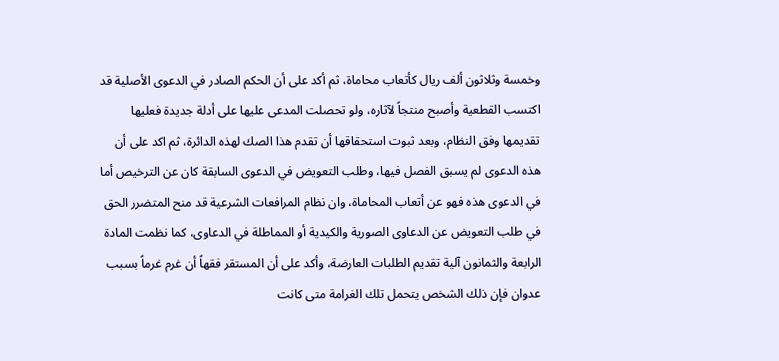وخمسة وثلاثون ألف ريال كأتعاب محاماة، ثم أكد على أن الحكم الصادر في الدعوى الأصلية قد اكتسب القطعية وأصبح منتجاً لآثاره، ولو تحصلت المدعى عليها على أدلة جديدة فعليها تقديمها وفق النظام، وبعد ثبوت استحقاقها أن تقدم هذا الصك لهذه الدائرة، ثم اكد على أن هذه الدعوى لم يسبق الفصل فيها، وطلب التعويض في الدعوى السابقة كان عن الترخيص أما في الدعوى هذه فهو عن أتعاب المحاماة، وان نظام المرافعات الشرعية قد منح المتضرر الحق في طلب التعويض عن الدعاوى الصورية والكيدية أو المماطلة في الدعاوى، كما نظمت المادة الرابعة والثمانون آلية تقديم الطلبات العارضة، وأكد على أن المستقر فقهاً أن غرم غرماً بسبب عدوان فإن ذلك الشخص يتحمل تلك الغرامة متى كانت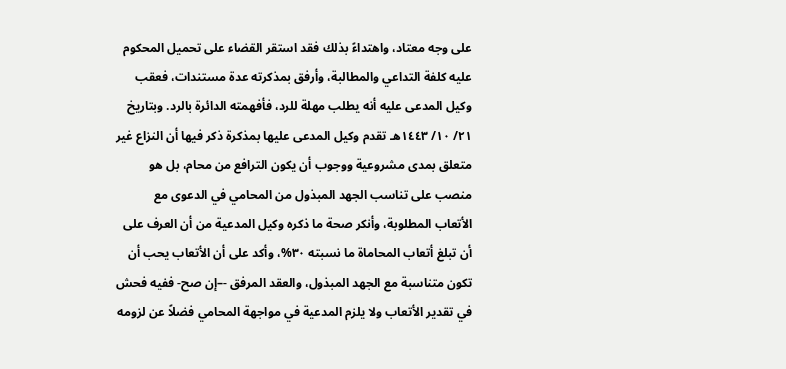على وجه معتاد، واهتداءً بذلك فقد استقر القضاء على تحميل المحكوم عليه كلفة التداعي والمطالبة، وأرفق بمذكرته عدة مستندات، فعقب وكيل المدعى عليه أنه يطلب مهلة للرد، فأفهمته الدائرة بالرد. وبتاريخ ٢١/ ١٠/ ١٤٤٣هـ تقدم وكيل المدعى عليها بمذكرة ذكر فيها أن النزاع غير متعلق بمدى مشروعية ووجوب أن يكون الترافع من محام، بل هو منصب على تناسب الجهد المبذول من المحامي في الدعوى مع الأتعاب المطلوبة، وأنكر صحة ما ذكره وكيل المدعية من أن العرف على أن تبلغ أتعاب المحاماة ما نسبته ٣٠%، وأكد على أن الأتعاب يحب أن تكون متناسبة مع الجهد المبذول، والعقد المرفق -–إن صح- ففيه فحش في تقدير الأتعاب ولا يلزم المدعية في مواجهة المحامي فضلاً عن لزومه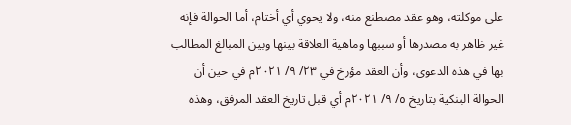على موكلته، وهو عقد مصطنع منه، ولا يحوي أي أختام، أما الحوالة فإنه غير ظاهر به مصدرها أو سببها وماهية العلاقة بينها وبين المبالغ المطالب بها في هذه الدعوى، وأن العقد مؤرخ في ٢٣/ ٩/ ٢٠٢١م في حين أن الحوالة البنكية بتاريخ ٥/ ٩/ ٢٠٢١م أي قبل تاريخ العقد المرفق، وهذه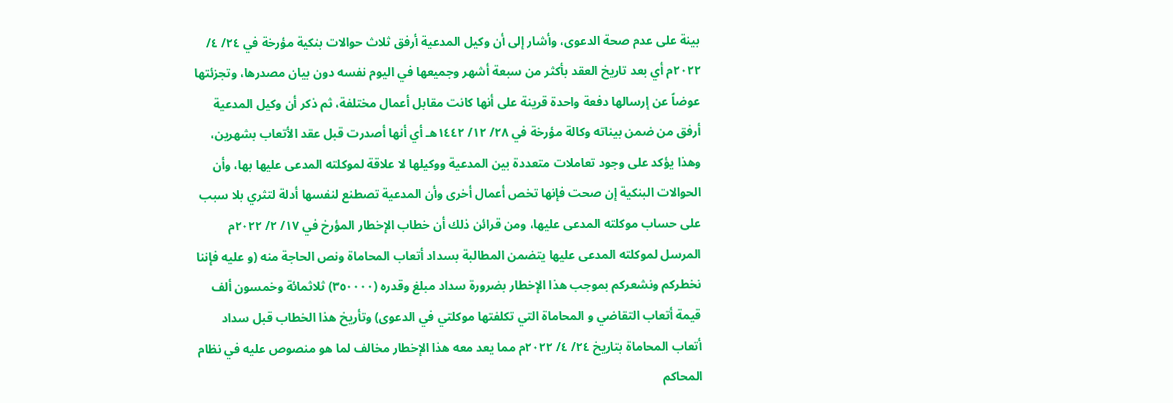بينة على عدم صحة الدعوى، وأشار إلى أن وكيل المدعية أرفق ثلاث حوالات بنكية مؤرخة في ٢٤/ ٤/ ٢٠٢٢م أي بعد تاريخ العقد بأكثر من سبعة أشهر وجميعها في اليوم نفسه دون بيان مصدرها، وتجزئتها عوضاً عن إرسالها دفعة واحدة قرينة على أنها كانت مقابل أعمال مختلفة، ثم ذكر أن وكيل المدعية أرفق من ضمن بيناته وكالة مؤرخة في ٢٨/ ١٢/ ١٤٤٢هـ أي أنها أصدرت قبل عقد الأتعاب بشهرين، وهذا يؤكد على وجود تعاملات متعددة بين المدعية ووكيلها لا علاقة لموكلته المدعى عليها بها، وأن الحوالات البنكية إن صحت فإنها تخص أعمال أخرى وأن المدعية تصطنع لنفسها أدلة لتثري بلا سبب على حساب موكلته المدعى عليها، ومن قرائن ذلك أن خطاب الإخطار المؤرخ في ١٧/ ٢/ ٢٠٢٢م المرسل لموكلته المدعى عليها يتضمن المطالبة بسداد أتعاب المحاماة ونص الحاجة منه (و عليه فإننا نخطركم ونشعركم بموجب هذا الإخطار بضرورة سداد مبلغ وقدره (٣٥٠٠٠٠) ثلاثمائة وخمسون ألف قيمة أتعاب التقاضي و المحاماة التي تكلفتها موكلتي في الدعوى) وتأريخ هذا الخطاب قبل سداد أتعاب المحاماة بتاريخ ٢٤/ ٤/ ٢٠٢٢م مما يعد معه هذا الإخطار مخالف لما هو منصوص عليه في نظام المحاكم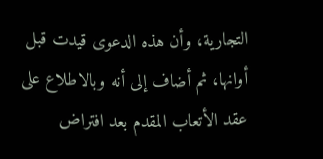التجارية، وأن هذه الدعوى قيدت قبل أوانها، ثم أضاف إلى أنه وبالاطلاع على عقد الأتعاب المقدم بعد افتراض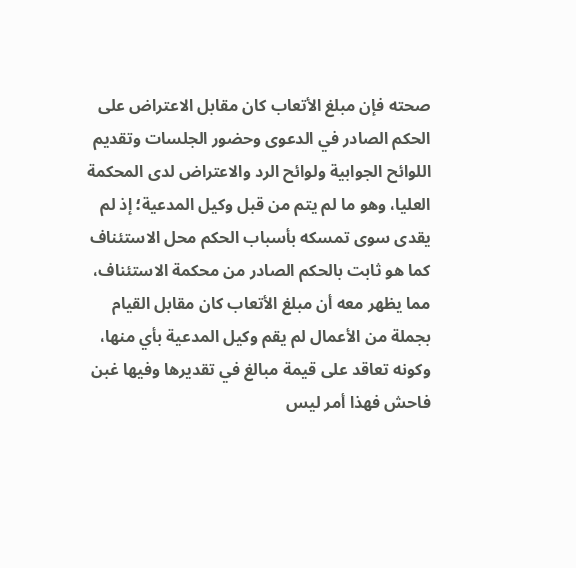صحته فإن مبلغ الأتعاب كان مقابل الاعتراض على الحكم الصادر في الدعوى وحضور الجلسات وتقديم اللوائح الجوابية ولوائح الرد والاعتراض لدى المحكمة العليا، وهو ما لم يتم من قبل وكيل المدعية؛ إذ لم يقدى سوى تمسكه بأسباب الحكم محل الاستئناف كما هو ثابت بالحكم الصادر من محكمة الاستئناف، مما يظهر معه أن مبلغ الأتعاب كان مقابل القيام بجملة من الأعمال لم يقم وكيل المدعية بأي منها، وكونه تعاقد على قيمة مبالغ في تقديرها وفيها غبن فاحش فهذا أمر ليس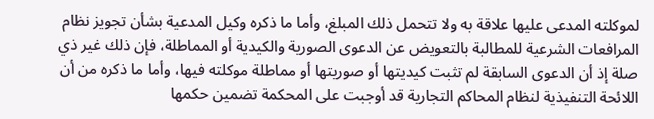لموكلته المدعى عليها علاقة به ولا تتحمل ذلك المبلغ، وأما ما ذكره وكيل المدعية بشأن تجويز نظام المرافعات الشرعية للمطالبة بالتعويض عن الدعوى الصورية والكيدية أو المماطلة، فإن ذلك غير ذي صلة إذ أن الدعوى السابقة لم تثبت كيديتها أو صوريتها أو مماطلة موكلته فيها، وأما ما ذكره من أن اللائحة التنفيذية لنظام المحاكم التجارية قد أوجبت على المحكمة تضمين حكمها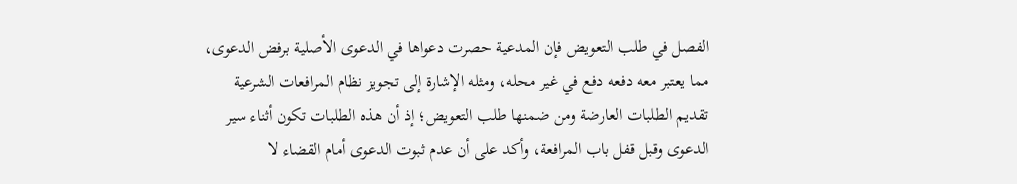الفصل في طلب التعويض فإن المدعية حصرت دعواها في الدعوى الأصلية برفض الدعوى، مما يعتبر معه دفعه دفع في غير محله، ومثله الإشارة إلى تجويز نظام المرافعات الشرعية تقديم الطلبات العارضة ومن ضمنها طلب التعويض؛ إذ أن هذه الطلبات تكون أثناء سير الدعوى وقبل قفل باب المرافعة، وأكد على أن عدم ثبوت الدعوى أمام القضاء لا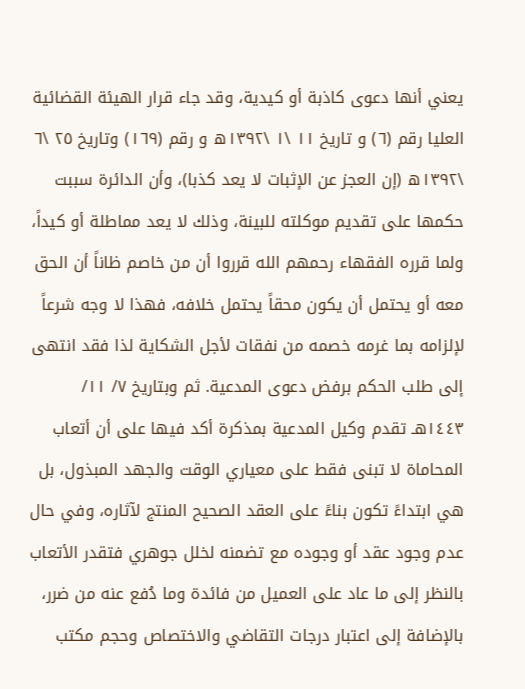يعني أنها دعوى كاذبة أو كيدية، وقد جاء قرار الهيئة القضائية العليا رقم (٦) و تاريخ ١١ \١ \١٣٩٢ه و رقم (١٦٩) وتاريخ ٢٥ \٦ \١٣٩٢ه (إن العجز عن الإثبات لا يعد كذبا)، وأن الدائرة سببت حكمها على تقديم موكلته للبينة، وذلك لا يعد مماطلة أو كيداً، ولما قرره الفقهاء رحمهم الله قرروا أن من خاصم ظاناً أن الحق معه أو يحتمل أن يكون محقاً يحتمل خلافه، فهذا لا وجه شرعاً لإلزامه بما غرمه خصمه من نفقات لأجل الشكاية لذا فقد انتهى إلى طلب الحكم برفض دعوى المدعية. ثم وبتاريخ ٧/ ١١/ ١٤٤٣هـ تقدم وكيل المدعية بمذكرة أكد فيها على أن أتعاب المحاماة لا تبنى فقط على معياري الوقت والجهد المبذول، بل هي ابتداءً تكون بناءً على العقد الصحيح المنتج لآثاره، وفي حال عدم وجود عقد أو وجوده مع تضمنه لخلل جوهري فتقدر الأتعاب بالنظر إلى ما عاد على العميل من فائدة وما دُفع عنه من ضرر، بالإضافة إلى اعتبار درجات التقاضي والاختصاص وحجم مكتب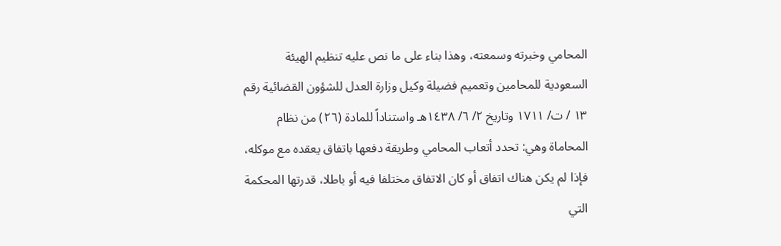المحامي وخبرته وسمعته، وهذا بناء على ما نص عليه تنظيم الهيئة السعودية للمحامين وتعميم فضيلة وكيل وزارة العدل للشؤون القضائية رقم ١٣ / ت/ ١٧١١ وتاريخ ٢/ ٦/ ١٤٣٨هـ واستناداً للمادة (٢٦) من نظام المحاماة وهي: تحدد أتعاب المحامي وطريقة دفعها باتفاق يعقده مع موكله، فإذا لم يكن هناك اتفاق أو كان الاتفاق مختلفا فيه أو باطلا، قدرتها المحكمة التي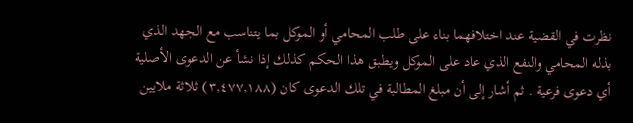نظرت في القضية عند اختلافهما بناء على طلب المحامي أو الموكل بما يتناسب مع الجهد الذي بذله المحامي والنفع الذي عاد على الموكل ويطبق هذا الحكم كذلك إذا نشأ عن الدعوى الأصلية أي دعوى فرعية . ثم أشار إلى أن مبلغ المطالبة في تلك الدعوى كان (٣,٤٧٧,١٨٨) ثلاثة ملايين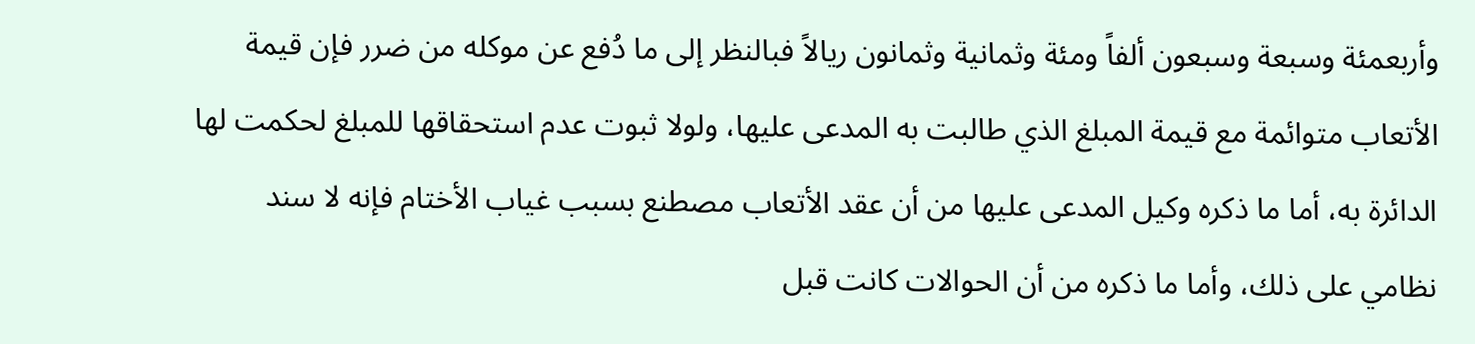وأربعمئة وسبعة وسبعون ألفاً ومئة وثمانية وثمانون ريالاً فبالنظر إلى ما دُفع عن موكله من ضرر فإن قيمة الأتعاب متوائمة مع قيمة المبلغ الذي طالبت به المدعى عليها، ولولا ثبوت عدم استحقاقها للمبلغ لحكمت لها الدائرة به، أما ما ذكره وكيل المدعى عليها من أن عقد الأتعاب مصطنع بسبب غياب الأختام فإنه لا سند نظامي على ذلك، وأما ما ذكره من أن الحوالات كانت قبل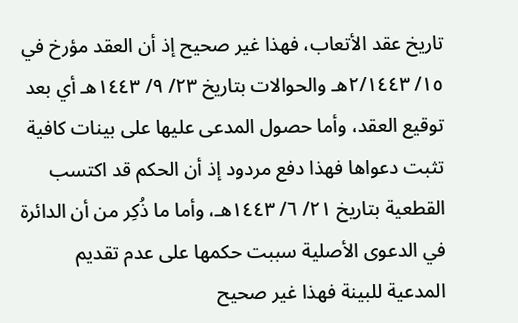تاريخ عقد الأتعاب، فهذا غير صحيح إذ أن العقد مؤرخ في ١٥/ ٢/١٤٤٣هـ والحوالات بتاريخ ٢٣/ ٩/ ١٤٤٣هـ أي بعد توقيع العقد، وأما حصول المدعى عليها على بينات كافية تثبت دعواها فهذا دفع مردود إذ أن الحكم قد اكتسب القطعية بتاريخ ٢١/ ٦/ ١٤٤٣هـ، وأما ما ذُكِر من أن الدائرة في الدعوى الأصلية سببت حكمها على عدم تقديم المدعية للبينة فهذا غير صحيح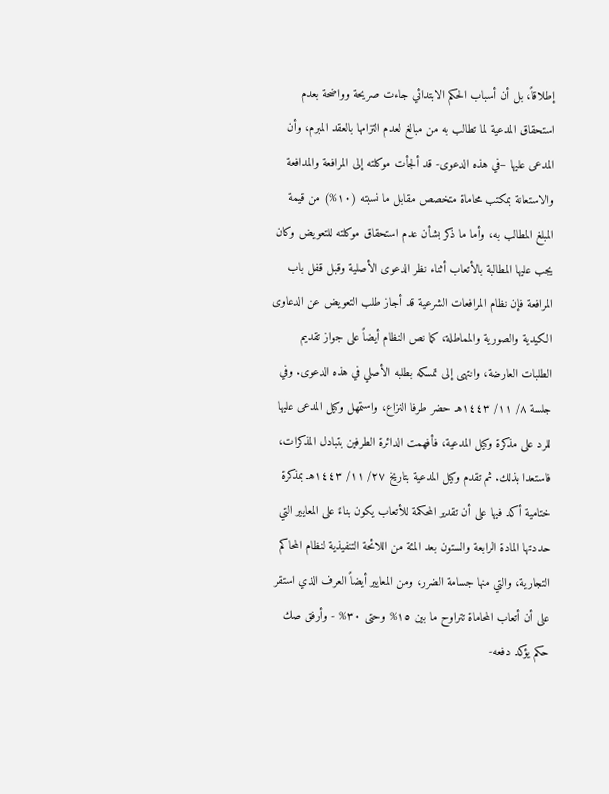إطلاقاً، بل أن أسباب الحكم الابتدائي جاءت صريحة وواضحة بعدم استحقاق المدعية لما تطالب به من مبالغ لعدم التزامها بالعقد المبرم، وأن المدعى عليها –في هذه الدعوى- قد ألجأت موكلته إلى المرافعة والمدافعة والاستعانة بمكتب محاماة متخصص مقابل ما نسبته (١٠%) من قيمة المبلغ المطالب به، وأما ما ذكر بشأن عدم استحقاق موكلته للتعويض وكان يجب عليها المطالبة بالأتعاب أثناء نظر الدعوى الأصلية وقبل قفل باب المرافعة فإن نظام المرافعات الشرعية قد أجاز طلب التعويض عن الدعاوى الكيدية والصورية والمماطلة، كما نص النظام أيضاً على جواز تقديم الطلبات العارضة، وانتهى إلى تمسكه بطلبه الأصلي في هذه الدعوى. وفي جلسة ٨/ ١١/ ١٤٤٣هـ حضر طرفا النزاع، واستمهل وكيل المدعى عليها للرد على مذكرة وكيل المدعية، فأفهمت الدائرة الطرفين بتبادل المذكرات، فاستعدا بذلك. ثم تقدم وكيل المدعية بتاريخ ٢٧/ ١١/ ١٤٤٣هـ بمذكرة ختامية أكد فيها على أن تقدير المحكمة للأتعاب يكون بناءً على المعايير التي حددتها المادة الرابعة والستون بعد المئة من اللائحة التنفيذية لنظام المحاكم التجارية، والتي منها جسامة الضرر، ومن المعايير أيضاً العرف الذي استقر على أن أتعاب المحاماة تتراوح ما بين ١٥% وحتى ٣٠% - وأرفق صك حكم يؤكد دفعه-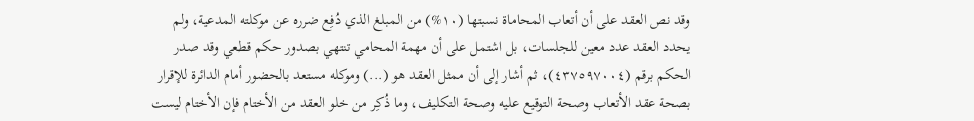وقد نص العقد على أن أتعاب المحاماة نسبتها (١٠%) من المبلغ الذي دُفِع ضرره عن موكلته المدعية، ولم يحدد العقد عدد معين للجلسات، بل اشتمل على أن مهمة المحامي تنتهي بصدور حكم قطعي وقد صدر الحكم برقم (٤٣٧٥٩٧٠٠٤)، ثم أشار إلى أن ممثل العقد هو (...) وموكله مستعد بالحضور أمام الدائرة للإقرار بصحة عقد الأتعاب وصحة التوقيع عليه وصحة التكليف، وما ذُكِر من خلو العقد من الأختام فإن الأختام ليست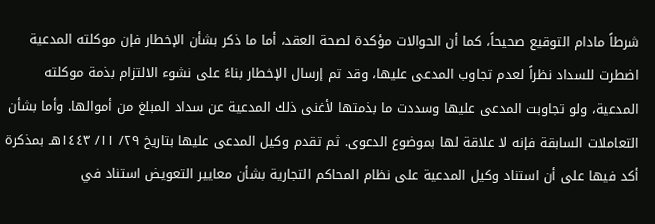شرطاً مادام التوقيع صحيحاً، كما أن الحوالات مؤكدة لصحة العقد، أما ما ذكر بشأن الإخطار فإن موكلته المدعية اضطرت للسداد نظراً لعدم تجاوب المدعى عليها، وقد تم إرسال الإخطار بناءً على نشوء الالتزام بذمة موكلته المدعية، ولو تجاوبت المدعى عليها وسددت ما بذمتها لأغنى ذلك المدعية عن سداد المبلغ من أموالها. وأما بشأن التعاملات السابقة فإنه لا علاقة لها بموضوع الدعوى. ثم تقدم وكيل المدعى عليها بتاريخ ٢٩/ ١١/ ١٤٤٣هـ بمذكرة أكد فيها على أن استناد وكيل المدعية على نظام المحاكم التجارية بشأن معايير التعويض استناد في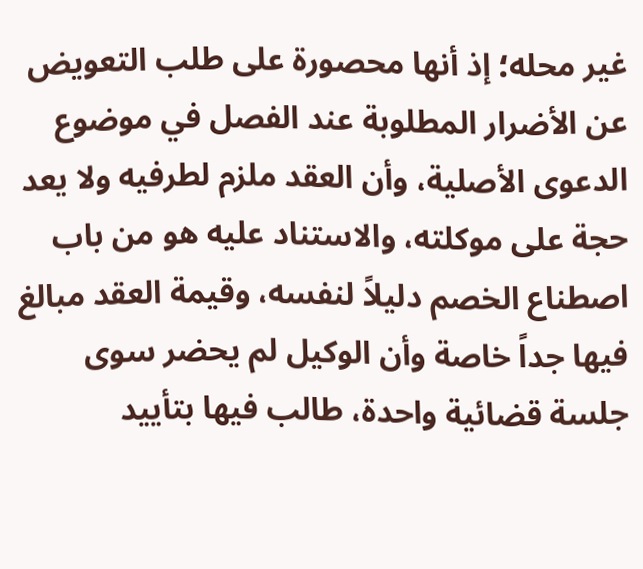غير محله؛ إذ أنها محصورة على طلب التعويض عن الأضرار المطلوبة عند الفصل في موضوع الدعوى الأصلية، وأن العقد ملزم لطرفيه ولا يعد حجة على موكلته، والاستناد عليه هو من باب اصطناع الخصم دليلاً لنفسه، وقيمة العقد مبالغ فيها جداً خاصة وأن الوكيل لم يحضر سوى جلسة قضائية واحدة، طالب فيها بتأييد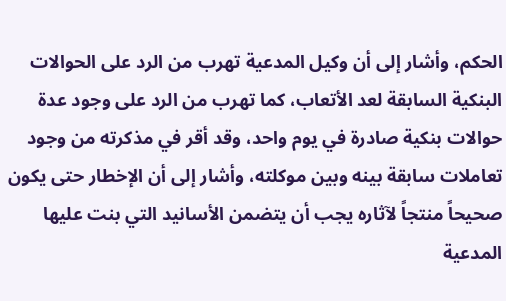الحكم، وأشار إلى أن وكيل المدعية تهرب من الرد على الحوالات البنكية السابقة لعد الأتعاب، كما تهرب من الرد على وجود عدة حوالات بنكية صادرة في يوم واحد، وقد أقر في مذكرته من وجود تعاملات سابقة بينه وبين موكلته، وأشار إلى أن الإخطار حتى يكون صحيحاً منتجاً لآثاره يجب أن يتضمن الأسانيد التي بنت عليها المدعية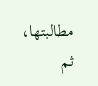مطالبتها، ثم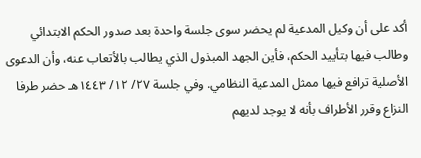أكد على أن وكيل المدعية لم يحضر سوى جلسة واحدة بعد صدور الحكم الابتدائي وطالب فيها بتأييد الحكم، فأين الجهد المبذول الذي يطالب بالأتعاب عنه، وأن الدعوى الأصلية ترافع فيها ممثل المدعية النظامي. وفي جلسة ٢٧/ ١٢/ ١٤٤٣هـ حضر طرفا النزاع وقرر الأطراف بأنه لا يوجد لديهم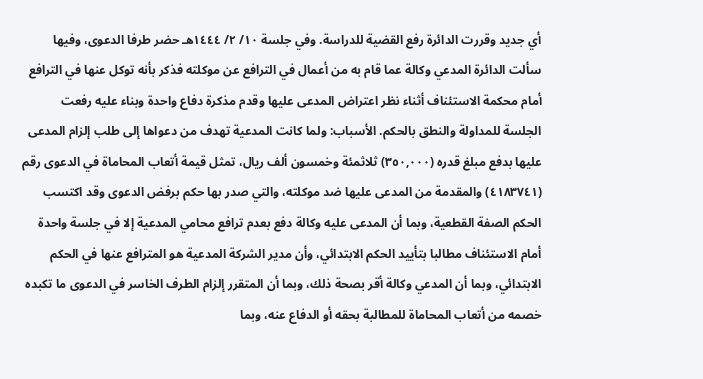أي جديد وقررت الدائرة رفع القضية للدراسة. وفي جلسة ١٠/ ٢/ ١٤٤٤هـ حضر طرفا الدعوى، وفيها سألت الدائرة المدعي وكالة عما قام به من أعمال في الترافع عن موكلته فذكر بأنه توكل عنها في الترافع أمام محكمة الاستئناف أثناء نظر اعتراض المدعى عليها وقدم مذكرة دفاع واحدة وبناء عليه رفعت الجلسة للمداولة والنطق بالحكم. الأسباب: ولما كانت المدعية تهدف من دعواها إلى طلب إلزام المدعى عليها بدفع مبلغ قدره (٣٥٠,٠٠٠) ثلاثمئة وخمسون ألف ريال، تمثل قيمة أتعاب المحاماة في الدعوى رقم (٤١٨٣٧٤١) والمقدمة من المدعى عليها ضد موكلته، والتي صدر بها حكم برفض الدعوى وقد اكتسب الحكم الصفة القطعية، وبما أن المدعى عليه وكالة دفع بعدم ترافع محامي المدعية إلا في جلسة واحدة أمام الاستئناف مطالبا بتأييد الحكم الابتدائي، وأن مدير الشركة المدعية هو المترافع عنها في الحكم الابتدائي، وبما أن المدعي وكالة أقر بصحة ذلك، وبما أن المتقرر إلزام الطرف الخاسر في الدعوى ما تكبده خصمه من أتعاب المحاماة للمطالبة بحقه أو الدفاع عنه، وبما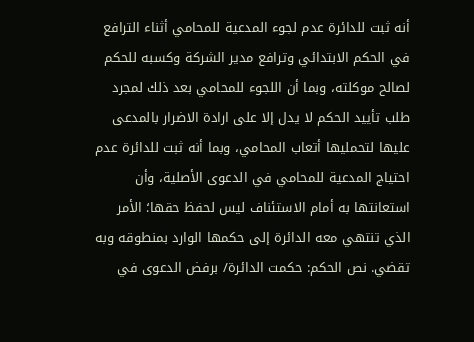أنه ثبت للدائرة عدم لجوء المدعية للمحامي أثناء الترافع في الحكم الابتدائي وترافع مدير الشركة وكسبه للحكم لصالح موكلته، وبما أن اللجوء للمحامي بعد ذلك لمجرد طلب تأييد الحكم لا يدل إلا على ارادة الاضرار بالمدعى عليها لتحمليها أتعاب المحامي، وبما أنه ثبت للدائرة عدم احتياج المدعية للمحامي في الدعوى الأصلية، وأن استعانتها به أمام الاستئناف ليس لحفظ حقها؛ الأمر الذي تنتهي معه الدائرة إلى حكمها الوارد بمنطوقه وبه تقضي. نص الحكم: حكمت الدائرة/ برفض الدعوى في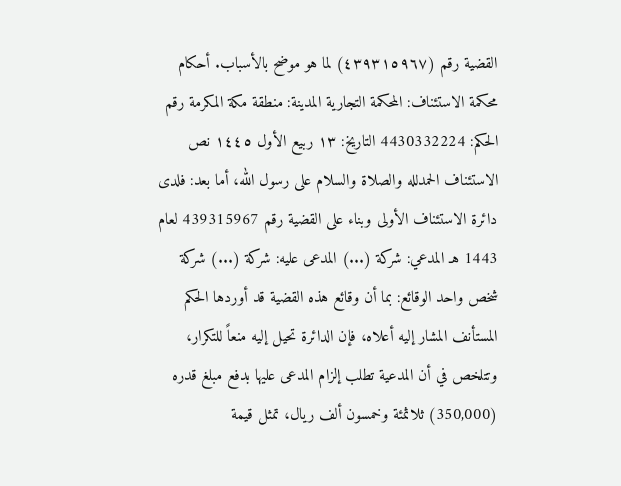القضية رقم (٤٣٩٣١٥٩٦٧) لما هو موضح بالأسباب. أحكام محكمة الاستئناف: المحكمة التجارية المدينة: منطقة مكة المكرمة رقم الحكم: 4430332224 التاريخ: ١٣ ربيع الأول ١٤٤٥ نص الاستئناف الحمدلله والصلاة والسلام على رسول الله، أما بعد: فلدى دائرة الاستئناف الأولى وبناء على القضية رقم 439315967 لعام 1443 هـ المدعي: شركة (...) المدعى عليه: شركة (...) شركة شخص واحد الوقائع: بما أن وقائع هذه القضية قد أوردها الحكم المستأنف المشار إليه أعلاه، فإن الدائرة تحيل إليه منعاً للتكرار، وتتلخص في أن المدعية تطلب إلزام المدعى عليها بدفع مبلغ قدره (350,000) ثلاثمئة وخمسون ألف ريال، تمثل قيمة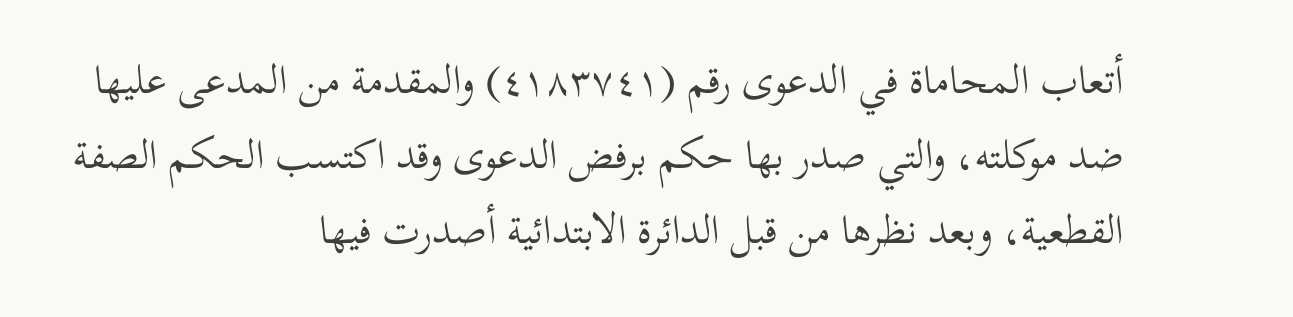أتعاب المحاماة في الدعوى رقم (٤١٨٣٧٤١) والمقدمة من المدعى عليها ضد موكلته، والتي صدر بها حكم برفض الدعوى وقد اكتسب الحكم الصفة القطعية، وبعد نظرها من قبل الدائرة الابتدائية أصدرت فيها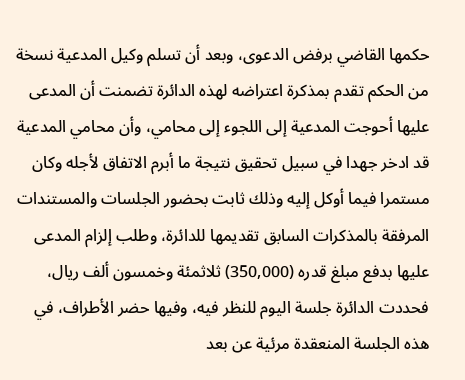حكمها القاضي برفض الدعوى، وبعد أن تسلم وكيل المدعية نسخة من الحكم تقدم بمذكرة اعتراضه لهذه الدائرة تضمنت أن المدعى عليها أحوجت المدعية إلى اللجوء إلى محامي، وأن محامي المدعية قد ادخر جهدا في سبيل تحقيق نتيجة ما أبرم الاتفاق لأجله وكان مستمرا فيما أوكل إليه وذلك ثابت بحضور الجلسات والمستندات المرفقة بالمذكرات السابق تقديمها للدائرة، وطلب إلزام المدعى عليها بدفع مبلغ قدره (350,000) ثلاثمئة وخمسون ألف ريال، فحددت الدائرة جلسة اليوم للنظر فيه، وفيها حضر الأطراف، في هذه الجلسة المنعقدة مرئية عن بعد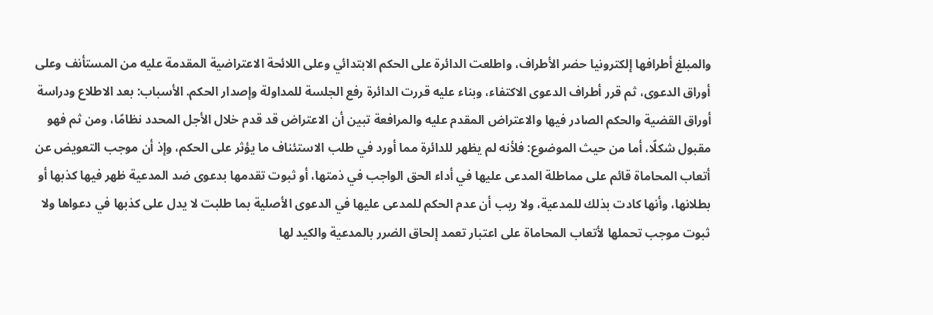والمبلغ أطرافها إلكترونيا حضر الأطراف، واطلعت الدائرة على الحكم الابتدائي وعلى اللائحة الاعتراضية المقدمة عليه من المستأنف وعلى أوراق الدعوى، ثم قرر أطراف الدعوى الاكتفاء، وبناء عليه قررت الدائرة رفع الجلسة للمداولة وإصدار الحكم. الأسباب: بعد الاطلاع ودراسة أوراق القضية والحكم الصادر فيها والاعتراض المقدم عليه والمرافعة تبين أن الاعتراض قد قدم خلال الأجل المحدد نظامًا، ومن ثم فهو مقبول شكلًا، أما من حيث الموضوع: فلأنه لم يظهر للدائرة مما أورد في طلب الاستئناف ما يؤثر على الحكم، وإذ أن موجب التعويض عن أتعاب المحاماة قائم على مماطلة المدعى عليها في أداء الحق الواجب في ذمتها، أو ثبوت تقدمها بدعوى ضد المدعية ظهر فيها كذبها أو بطلانها، وأنها كادت بذلك للمدعية، ولا ريب أن عدم الحكم للمدعى عليها في الدعوى الأصلية بما طلبت لا يدل على كذبها في دعواها ولا ثبوت موجب تحملها لأتعاب المحاماة على اعتبار تعمد إلحاق الضرر بالمدعية والكيد لها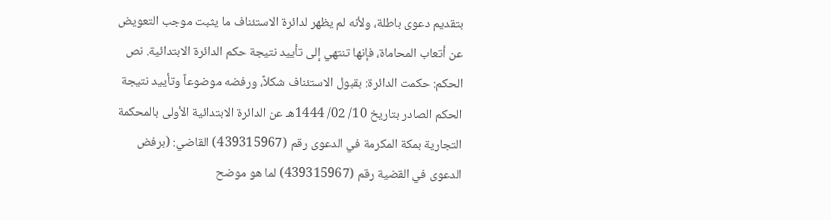بتقديم دعوى باطلة، ولأنه لم يظهر لدائرة الاستئناف ما يثبت موجب التعويض عن أتعاب المحاماة، فإنها تنتهي إلى تأييد نتيجة حكم الدائرة الابتدائية. نص الحكم: حكمت الدائرة: بقبول الاستئناف شكلاً، ورفضه موضوعاً وتأييد نتيجة الحكم الصادر بتاريخ 10/ 02/ 1444هـ عن الدائرة الابتدائية الأولى بالمحكمة التجارية بمكة المكرمة في الدعوى رقم (439315967) القاضي: (برفض الدعوى في القضية رقم (439315967) لما هو موضح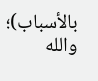بالأسباب)؛ والله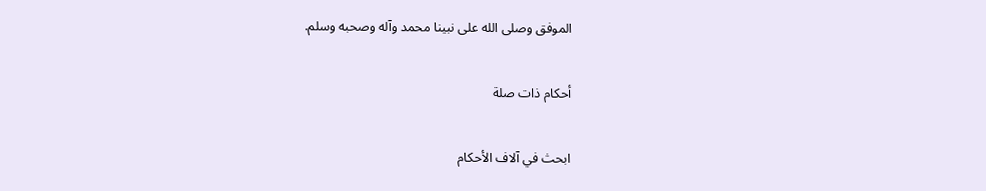الموفق وصلى الله على نبينا محمد وآله وصحبه وسلم.

أحكام ذات صلة

ابحث في آلاف الأحكام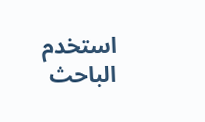استخدم الباحث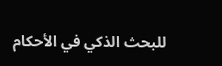للبحث الذكي في الأحكام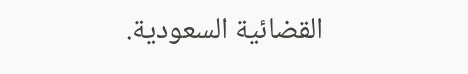القضائية السعودية.